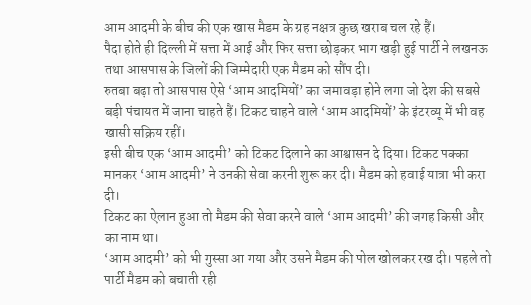आम आदमी के बीच की एक खास मैडम के ग्रह नक्षत्र कुछ खराब चल रहे हैं।
पैदा होते ही दिल्ली में सत्ता में आई और फिर सत्ता छोड़कर भाग खड़ी हुई पार्टी ने लखनऊ तथा आसपास के जिलों की जिम्मेदारी एक मैडम को सौंप दी।
रुतबा बढ़ा तो आसपास ऐसे ‘आम आदमियों’ का जमावड़ा होने लगा जो देश की सबसे बड़ी पंचायत में जाना चाहते हैं। टिकट चाहने वाले ‘आम आदमियों’ के इंटरव्यू में भी वह खासी सक्रिय रहीं।
इसी बीच एक ‘आम आदमी’ को टिकट दिलाने का आश्वासन दे दिया। टिकट पक्का मानकर ‘आम आदमी’ ने उनकी सेवा करनी शुरू कर दी। मैडम को हवाई यात्रा भी करा दी।
टिकट का ऐलान हुआ तो मैडम की सेवा करने वाले ‘आम आदमी’ की जगह किसी और का नाम था।
‘आम आदमी’ को भी गुस्सा आ गया और उसने मैडम की पोल खोलकर रख दी। पहले तो पार्टी मैडम को बचाती रही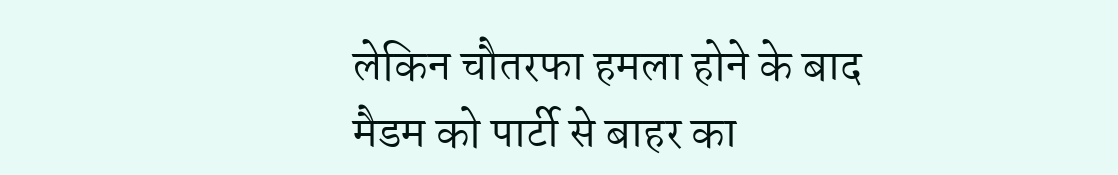लेकिन चौतरफा हमला होने के बाद मैडम को पार्टी से बाहर का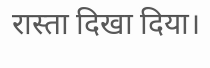रास्ता दिखा दिया।